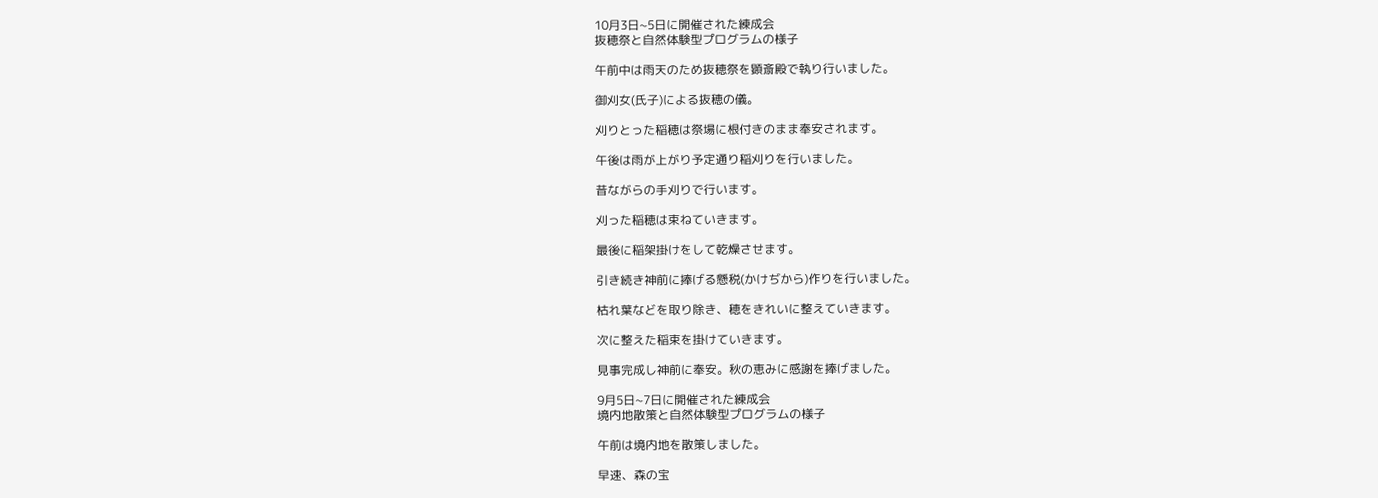10月3日~5日に開催された練成会
抜穂祭と自然体験型プログラムの様子

午前中は雨天のため抜穂祭を顕斎殿で執り行いました。

御刈女(氏子)による抜穂の儀。

刈りとった稲穂は祭場に根付きのまま奉安されます。

午後は雨が上がり予定通り稲刈りを行いました。

昔ながらの手刈りで行います。

刈った稲穂は束ねていきます。

最後に稲架掛けをして乾燥させます。

引き続き神前に捧げる懸税(かけぢから)作りを行いました。

枯れ葉などを取り除き、穂をきれいに整えていきます。

次に整えた稲束を掛けていきます。

見事完成し神前に奉安。秋の恵みに感謝を捧げました。

9月5日~7日に開催された練成会
境内地散策と自然体験型プログラムの様子

午前は境内地を散策しました。

早速、森の宝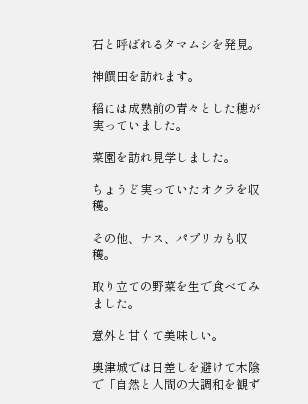石と呼ばれるタマムシを発見。

神饌田を訪れます。

稲には成熟前の青々とした穂が実っていました。

菜園を訪れ見学しました。

ちょうど実っていたオクラを収穫。

その他、ナス、パプリカも収穫。

取り立ての野菜を生で食べてみました。

意外と甘くて美味しい。

奥津城では日差しを避けて木陰で「自然と人間の大調和を観ず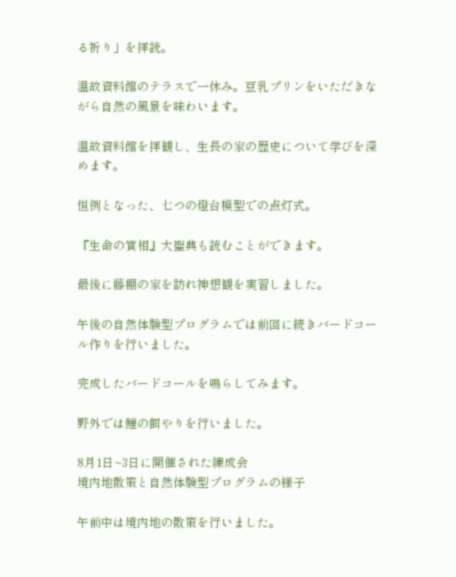る祈り」を拝読。

温故資料館のテラスで一休み。豆乳プリンをいただきながら自然の風景を味わいます。

温故資料館を拝観し、生長の家の歴史について学びを深めます。

恒例となった、七つの燈台模型での点灯式。

『生命の實相』大聖典も読むことができます。

最後に藤棚の家を訪れ神想観を実習しました。

午後の自然体験型プログラムでは前回に続きバードコール作りを行いました。

完成したバードコールを鳴らしてみます。

野外では鯉の餌やりを行いました。

8月1日~3日に開催された練成会
境内地散策と自然体験型プログラムの様子

午前中は境内地の散策を行いました。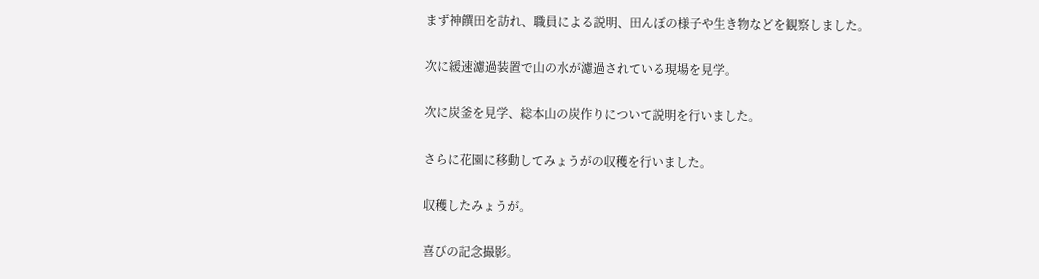まず神饌田を訪れ、職員による説明、田んぼの様子や生き物などを観察しました。

次に緩速濾過装置で山の水が濾過されている現場を見学。

次に炭釜を見学、総本山の炭作りについて説明を行いました。

さらに花園に移動してみょうがの収穫を行いました。

収穫したみょうが。

喜びの記念撮影。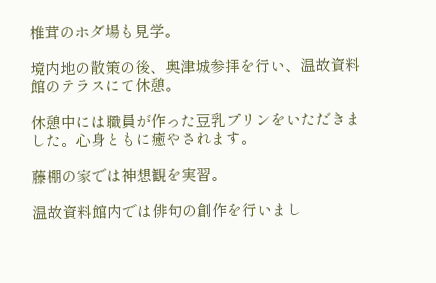椎茸のホダ場も見学。

境内地の散策の後、奥津城参拝を行い、温故資料館のテラスにて休憩。

休憩中には職員が作った豆乳プリンをいただきました。心身ともに癒やされます。

藤棚の家では神想観を実習。

温故資料館内では俳句の創作を行いまし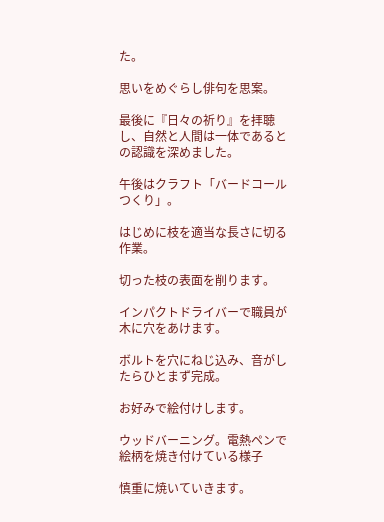た。

思いをめぐらし俳句を思案。

最後に『日々の祈り』を拝聴し、自然と人間は一体であるとの認識を深めました。

午後はクラフト「バードコールつくり」。

はじめに枝を適当な長さに切る作業。

切った枝の表面を削ります。

インパクトドライバーで職員が木に穴をあけます。

ボルトを穴にねじ込み、音がしたらひとまず完成。

お好みで絵付けします。

ウッドバーニング。電熱ペンで絵柄を焼き付けている様子

慎重に焼いていきます。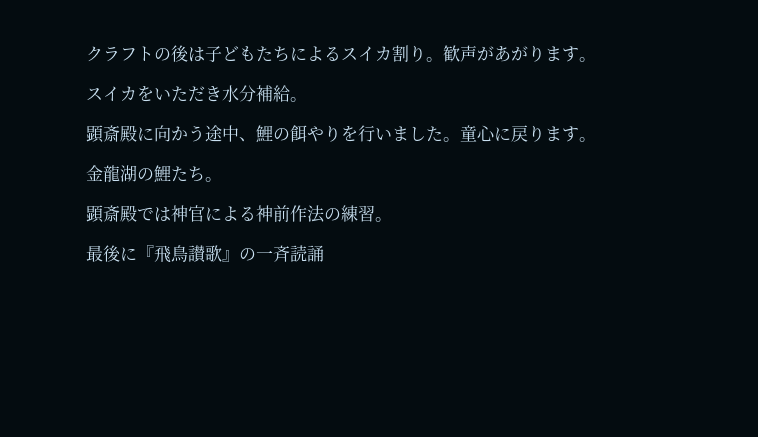クラフトの後は子どもたちによるスイカ割り。歓声があがります。

スイカをいただき水分補給。

顕斎殿に向かう途中、鯉の餌やりを行いました。童心に戻ります。

金龍湖の鯉たち。

顕斎殿では神官による神前作法の練習。

最後に『飛鳥讃歌』の一斉読誦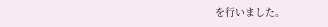を行いました。